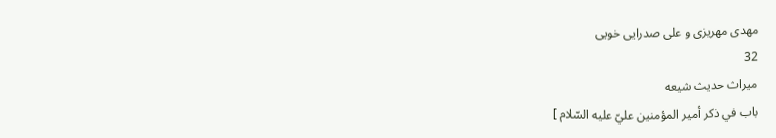مهدى مهريزى و على صدرايى خويى
32
ميراث حديث شيعه
باب في ذكر أمير المؤمنين عليّ عليه السّلام ]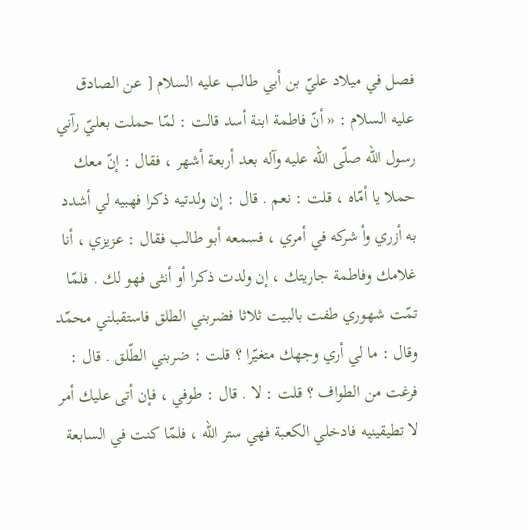فصل في ميلاد عليّ بن أبي طالب عليه السلام [ عن الصادق عليه السلام : « أنّ فاطمة ابنة أسد قالت : لمّا حملت بعليّ رآني رسول اللّه صلّى اللّه عليه وآله بعد أربعة أشهر ، فقال : إنّ معك حملا يا أمّاه ، قلت : نعم . قال : إن ولدتيه ذكرا فهبيه لي أشدد به أزري وأ شركه في أمري ، فسمعه أبو طالب فقال : عزيزي ، أنا غلامك وفاطمة جاريتك ، إن ولدت ذكرا أو أنثى فهو لك . فلمّا تمّت شهوري طفت بالبيت ثلاثا فضربني الطلق فاستقبلني محمّد وقال : ما لي أري وجهك متغيّرا ؟ قلت : ضربني الطّلق . قال : فرغت من الطواف ؟ قلت : لا . قال : طوفي ، فإن أتى عليك أمر لا تطيقينيه فادخلي الكعبة فهي ستر اللّه ، فلمّا كنت في السابعة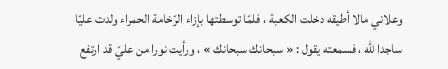وعلاني مالا أطيقه دخلت الكعبة ، فلمّا توسطتها بإزاء الرّخامة الحمراء ولدت عليّا ساجدا للّه ، فسمعته يقول : « سبحانك سبحانك » ، ورأيت نورا من عليّ قد ارتفع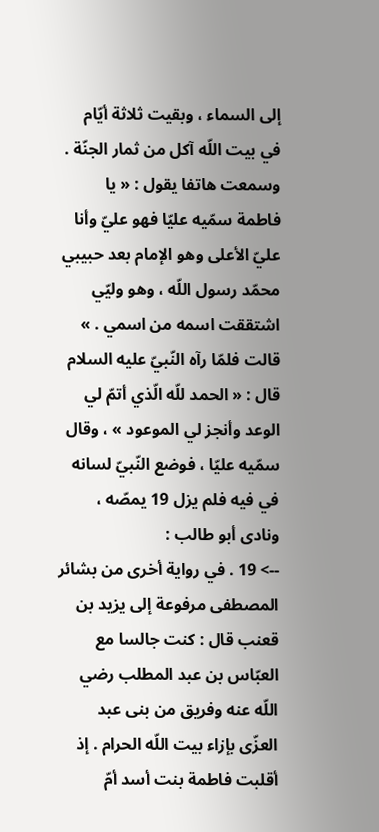إلى السماء ، وبقيت ثلاثة أيّام في بيت اللّه آكل من ثمار الجنّة . وسمعت هاتفا يقول : « يا فاطمة سمّيه عليّا فهو عليّ وأنا عليّ الأعلى وهو الإمام بعد حبيبي محمّد رسول اللّه ، وهو وليّي اشتققت اسمه من اسمي . » قالت فلمّا رآه النّبيّ عليه السلام قال : « الحمد للّه الّذي أتمّ لي الوعد وأنجز لي الموعود » ، وقال سمّيه عليّا ، فوضع النّبيّ لسانه في فيه فلم يزل 19 يمصّه ، ونادى أبو طالب :
--> 19 . في رواية أخرى من بشائر المصطفى مرفوعة إلى يزيد بن قعنب قال : كنت جالسا مع العبّاس بن عبد المطلب رضي اللّه عنه وفريق من بنى عبد العزّى بإزاء بيت اللّه الحرام . إذ أقلبت فاطمة بنت أسد أمّ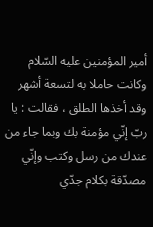أمير المؤمنين عليه السّلام وكانت حاملا به لتسعة أشهر وقد أخذها الطلق ، فقالت : يا ربّ إنّي مؤمنة بك وبما جاء من عندك من رسل وكتب وإنّي مصدّقة بكلام جدّي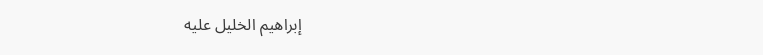إبراهيم الخليل عليه